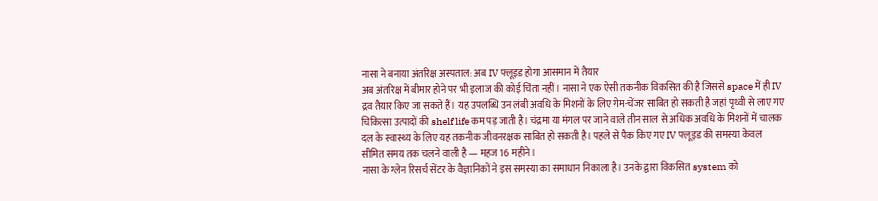नासा ने बनाया अंतरिक्ष अस्पताल: अब IV फ्लूइड होगा आसमान में तैयार
अब अंतरिक्ष में बीमार होने पर भी इलाज की कोई चिंता नहीं। नासा ने एक ऐसी तकनीक विकसित की है जिससे space में ही IV द्रव तैयार किए जा सकते हैं। यह उपलब्धि उन लंबी अवधि के मिशनों के लिए गेम-चेंजर साबित हो सकती है जहां पृथ्वी से लाए गए चिकित्सा उत्पादों की shelf life कम पड़ जाती है। चंद्रमा या मंगल पर जाने वाले तीन साल से अधिक अवधि के मिशनों में चालक दल के स्वास्थ्य के लिए यह तकनीक जीवनरक्षक साबित हो सकती है। पहले से पैक किए गए IV फ्लूइड की समस्या केवल सीमित समय तक चलने वाली है — महज 16 महीने।
नासा के ग्लेन रिसर्च सेंटर के वैज्ञानिकों ने इस समस्या का समाधान निकाला है। उनके द्वारा विकसित system को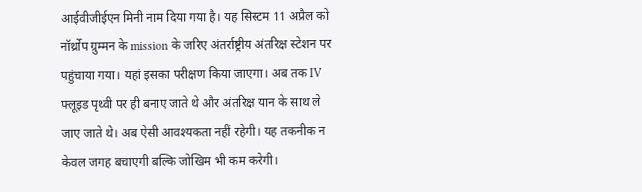आईवीजीईएन मिनी नाम दिया गया है। यह सिस्टम 11 अप्रैल को नॉर्थ्रोप ग्रुम्मन के mission के जरिए अंतर्राष्ट्रीय अंतरिक्ष स्टेशन पर पहुंचाया गया। यहां इसका परीक्षण किया जाएगा। अब तक IV फ्लूइड पृथ्वी पर ही बनाए जाते थे और अंतरिक्ष यान के साथ ले जाए जाते थे। अब ऐसी आवश्यकता नहीं रहेगी। यह तकनीक न केवल जगह बचाएगी बल्कि जोखिम भी कम करेगी।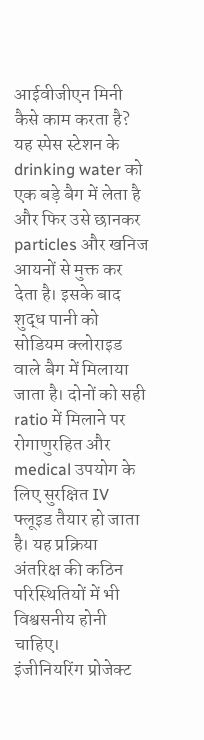आईवीजीएन मिनी कैसे काम करता है? यह स्पेस स्टेशन के drinking water को एक बड़े बैग में लेता है और फिर उसे छानकर particles और खनिज आयनों से मुक्त कर देता है। इसके बाद शुद्ध पानी को सोडियम क्लोराइड वाले बैग में मिलाया जाता है। दोनों को सही ratio में मिलाने पर रोगाणुरहित और medical उपयोग के लिए सुरक्षित IV फ्लूइड तैयार हो जाता है। यह प्रक्रिया अंतरिक्ष की कठिन परिस्थितियों में भी विश्वसनीय होनी चाहिए।
इंजीनियरिंग प्रोजेक्ट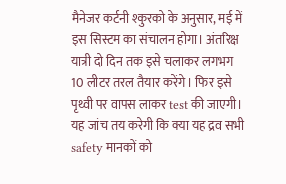मैनेजर कर्टनी श्कुरको के अनुसार, मई में इस सिस्टम का संचालन होगा। अंतरिक्ष यात्री दो दिन तक इसे चलाकर लगभग 10 लीटर तरल तैयार करेंगे। फिर इसे पृथ्वी पर वापस लाकर test की जाएगी। यह जांच तय करेगी कि क्या यह द्रव सभी safety मानकों को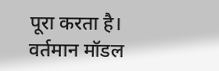पूरा करता है। वर्तमान मॉडल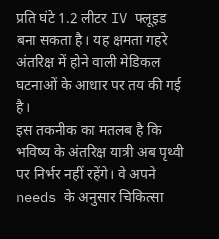प्रति घंटे 1.2 लीटर IV फ्लूइड बना सकता है। यह क्षमता गहरे अंतरिक्ष में होने वाली मेडिकल घटनाओं के आधार पर तय की गई है।
इस तकनीक का मतलब है कि भविष्य के अंतरिक्ष यात्री अब पृथ्वी पर निर्भर नहीं रहेंगे। वे अपने needs के अनुसार चिकित्सा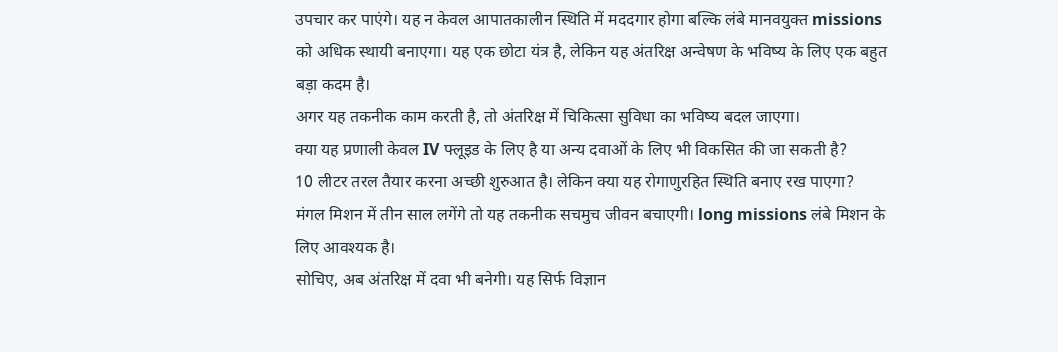उपचार कर पाएंगे। यह न केवल आपातकालीन स्थिति में मददगार होगा बल्कि लंबे मानवयुक्त missions को अधिक स्थायी बनाएगा। यह एक छोटा यंत्र है, लेकिन यह अंतरिक्ष अन्वेषण के भविष्य के लिए एक बहुत बड़ा कदम है।
अगर यह तकनीक काम करती है, तो अंतरिक्ष में चिकित्सा सुविधा का भविष्य बदल जाएगा।
क्या यह प्रणाली केवल IV फ्लूइड के लिए है या अन्य दवाओं के लिए भी विकसित की जा सकती है?
10 लीटर तरल तैयार करना अच्छी शुरुआत है। लेकिन क्या यह रोगाणुरहित स्थिति बनाए रख पाएगा?
मंगल मिशन में तीन साल लगेंगे तो यह तकनीक सचमुच जीवन बचाएगी। long missions लंबे मिशन के लिए आवश्यक है।
सोचिए, अब अंतरिक्ष में दवा भी बनेगी। यह सिर्फ विज्ञान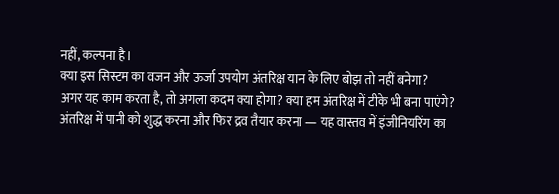नहीं, कल्पना है।
क्या इस सिस्टम का वजन और ऊर्जा उपयोग अंतरिक्ष यान के लिए बोझ तो नहीं बनेगा?
अगर यह काम करता है, तो अगला कदम क्या होगा? क्या हम अंतरिक्ष में टीके भी बना पाएंगे?
अंतरिक्ष में पानी को शुद्ध करना और फिर द्रव तैयार करना — यह वास्तव में इंजीनियरिंग का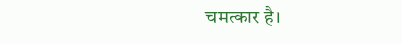चमत्कार है।